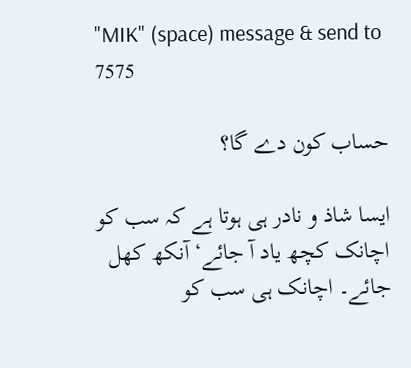"MIK" (space) message & send to 7575

حساب کون دے گا؟

ایسا شاذ و نادر ہی ہوتا ہے کہ سب کو اچانک کچھ یاد آ جائے‘ آنکھ کھل جائے۔ اچانک ہی سب کو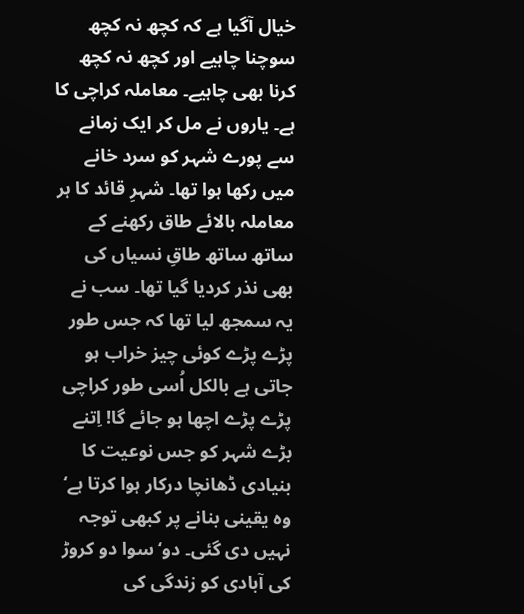خیال آگیا ہے کہ کچھ نہ کچھ سوچنا چاہیے اور کچھ نہ کچھ کرنا بھی چاہیے۔ معاملہ کراچی کا ہے۔ یاروں نے مل کر ایک زمانے سے پورے شہر کو سرد خانے میں رکھا ہوا تھا۔ شہرِ قائد کا ہر معاملہ بالائے طاق رکھنے کے ساتھ ساتھ طاقِ نسیاں کی بھی نذر کردیا گیا تھا۔ سب نے یہ سمجھ لیا تھا کہ جس طور پڑے پڑے کوئی چیز خراب ہو جاتی ہے بالکل اُسی طور کراچی پڑے پڑے اچھا ہو جائے گا! اِتنے بڑے شہر کو جس نوعیت کا بنیادی ڈھانچا درکار ہوا کرتا ہے‘ وہ یقینی بنانے پر کبھی توجہ نہیں دی گئی۔ دو‘ سوا دو کروڑ کی آبادی کو زندگی کی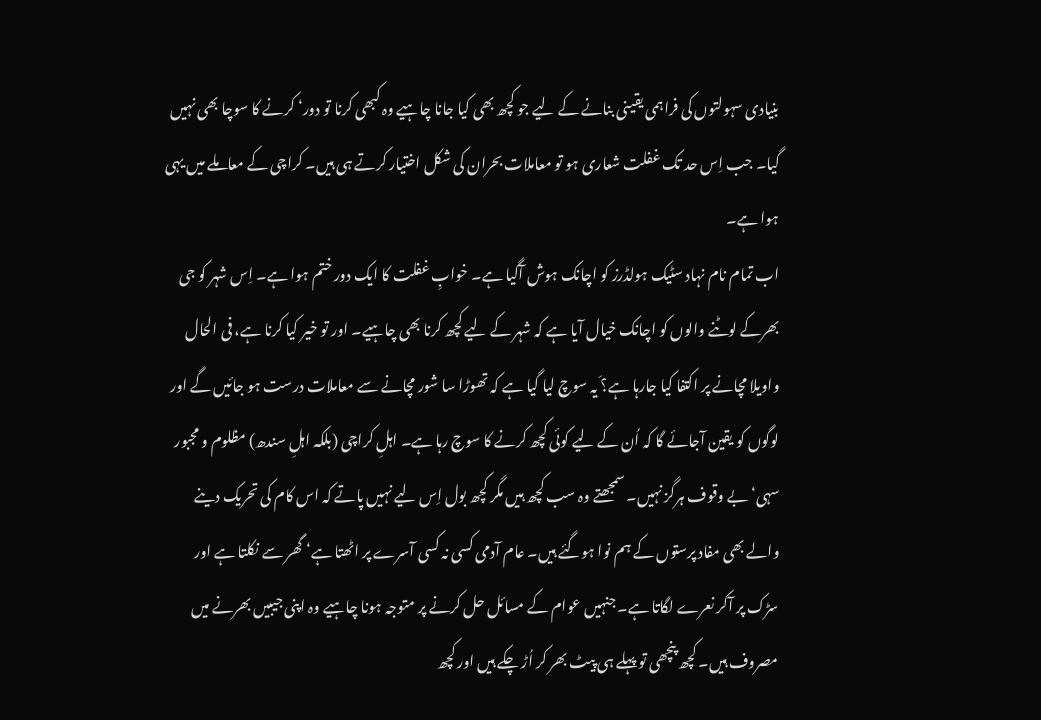بنیادی سہولتوں کی فراہمی یقینی بنانے کے لیے جو کچھ بھی کیا جانا چاہیے وہ کبھی کرنا تو دور‘ کرنے کا سوچا بھی نہیں گیا۔ جب اِس حد تک غفلت شعاری ہو تو معاملات بحران کی شکل اختیار کرتے ہی ہیں۔ کراچی کے معاملے میں یہی ہوا ہے۔
اب تمام نام نہاد سٹیک ہولڈرز کو اچانک ہوش آگیا ہے۔ خوابِ غفلت کا ایک دور ختم ہوا ہے۔ اِس شہر کو جی بھرکے لوٹنے والوں کو اچانک خیال آیا ہے کہ شہر کے لیے کچھ کرنا بھی چاہیے۔ اور تو خیر کیا کرنا ہے، فی الحال واویلا مچانے پر اکتفا کیا جارہا ہے؟َ یہ سوچ لیا گیا ہے کہ تھوڑا سا شور مچانے سے معاملات درست ہو جائیں گے اور لوگوں کو یقین آجائے گا کہ اُن کے لیے کوئی کچھ کرنے کا سوچ رہا ہے۔ اہلِ کراچی (بلکہ اہلِ سندھ) مظلوم و مجبور سہی‘ بے وقوف ہرگز نہیں۔ سمجھتے وہ سب کچھ ہیں مگر کچھ بول اِس لیے نہیں پاتے کہ اس کام کی تحریک دینے والے بھی مفاد پرستوں کے ہم نوا ہوگئے ہیں۔ عام آدمی کسی نہ کسی آسرے پر اٹھتا ہے‘ گھر سے نکلتا ہے اور سڑک پر آکر نعرے لگاتا ہے۔ جنہیں عوام کے مسائل حل کرنے پر متوجہ ہونا چاہیے وہ اپنی جیبیں بھرنے میں مصروف ہیں۔ کچھ پنچھی تو پہلے ہی پیٹ بھر کر اُڑ چکے ہیں اور کچھ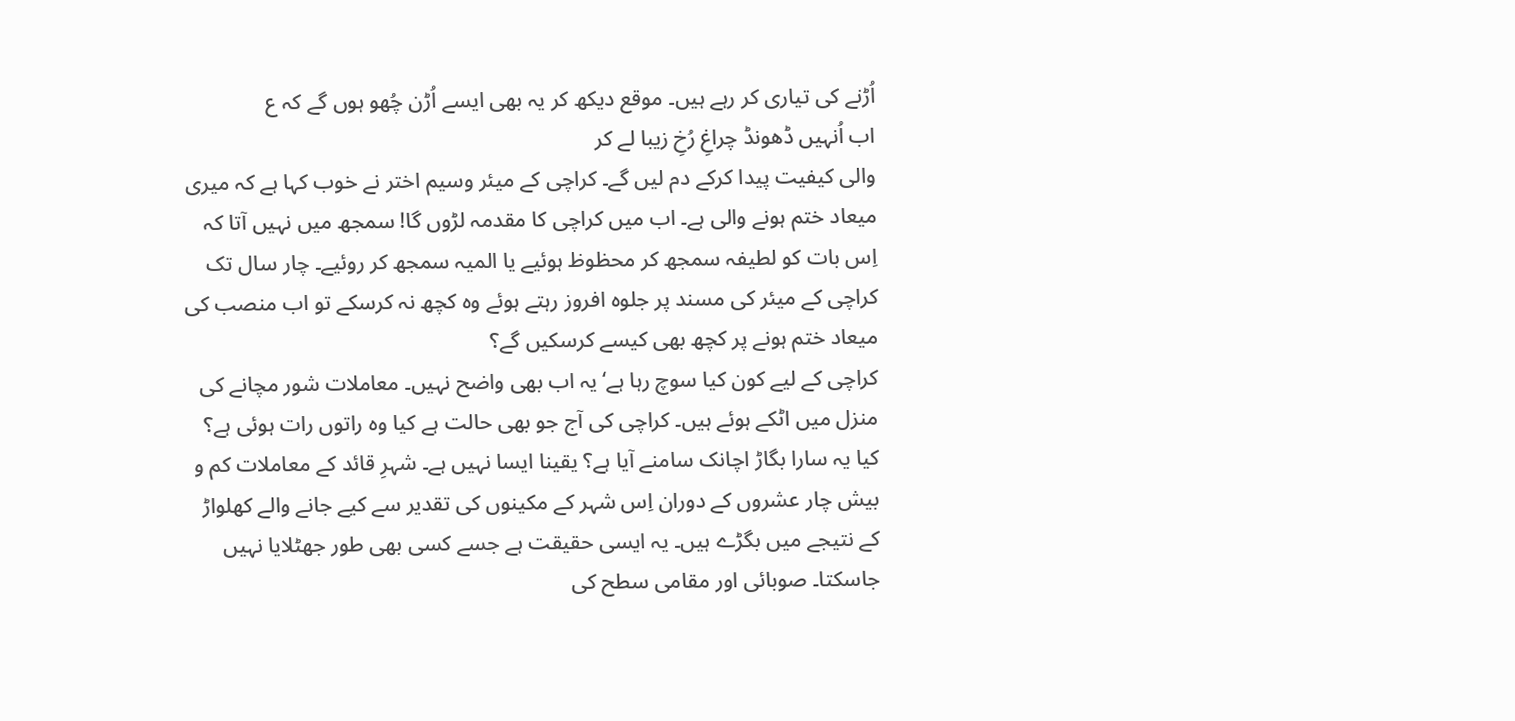اُڑنے کی تیاری کر رہے ہیں۔ موقع دیکھ کر یہ بھی ایسے اُڑن چُھو ہوں گے کہ ع
اب اُنہیں ڈھونڈ چراغِ رُخِ زیبا لے کر
والی کیفیت پیدا کرکے دم لیں گے۔ کراچی کے میئر وسیم اختر نے خوب کہا ہے کہ میری میعاد ختم ہونے والی ہے۔ اب میں کراچی کا مقدمہ لڑوں گا! سمجھ میں نہیں آتا کہ اِس بات کو لطیفہ سمجھ کر محظوظ ہوئیے یا المیہ سمجھ کر روئیے۔ چار سال تک کراچی کے میئر کی مسند پر جلوہ افروز رہتے ہوئے وہ کچھ نہ کرسکے تو اب منصب کی میعاد ختم ہونے پر کچھ بھی کیسے کرسکیں گے؟
کراچی کے لیے کون کیا سوچ رہا ہے‘ یہ اب بھی واضح نہیں۔ معاملات شور مچانے کی منزل میں اٹکے ہوئے ہیں۔ کراچی کی آج جو بھی حالت ہے کیا وہ راتوں رات ہوئی ہے؟ کیا یہ سارا بگاڑ اچانک سامنے آیا ہے؟ یقینا ایسا نہیں ہے۔ شہرِ قائد کے معاملات کم و بیش چار عشروں کے دوران اِس شہر کے مکینوں کی تقدیر سے کیے جانے والے کھلواڑ کے نتیجے میں بگڑے ہیں۔ یہ ایسی حقیقت ہے جسے کسی بھی طور جھٹلایا نہیں جاسکتا۔ صوبائی اور مقامی سطح کی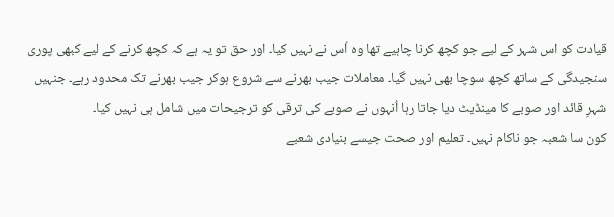قیادت کو اس شہر کے لیے جو کچھ کرنا چاہیے تھا وہ اُس نے نہیں کیا۔ اور حق تو یہ ہے کہ کچھ کرنے کے لیے کبھی پوری سنجیدگی کے ساتھ کچھ سوچا بھی نہیں گیا۔ معاملات جیب بھرنے سے شروع ہوکر جیب بھرنے تک محدود رہے۔ جنہیں شہرِ قائد اور صوبے کا مینڈیٹ دیا جاتا رہا اُنہوں نے صوبے کی ترقی کو ترجیحات میں شامل ہی نہیں کیا۔
کون سا شعبہ جو ناکام نہیں۔ تعلیم اور صحت جیسے بنیادی شعبے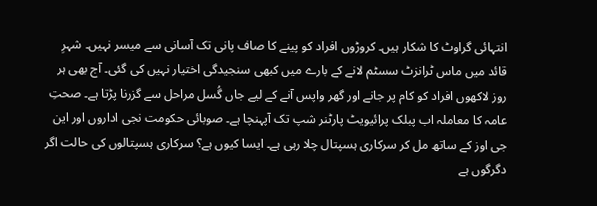انتہائی گراوٹ کا شکار ہیں۔ کروڑوں افراد کو پینے کا صاف پانی تک آسانی سے میسر نہیں۔ شہرِ قائد میں ماس ٹرانزٹ سسٹم لانے کے بارے میں کبھی سنجیدگی اختیار نہیں کی گئی۔ آج بھی ہر روز لاکھوں افراد کو کام پر جانے اور گھر واپس آنے کے لیے جاں گُسل مراحل سے گزرنا پڑتا ہے۔ صحتِ عامہ کا معاملہ اب پبلک پرائیویٹ پارٹنر شپ تک آپہنچا ہے۔ صوبائی حکومت نجی اداروں اور این جی اوز کے ساتھ مل کر سرکاری ہسپتال چلا رہی ہے۔ ایسا کیوں ہے؟ سرکاری ہسپتالوں کی حالت اگر دگرگوں ہے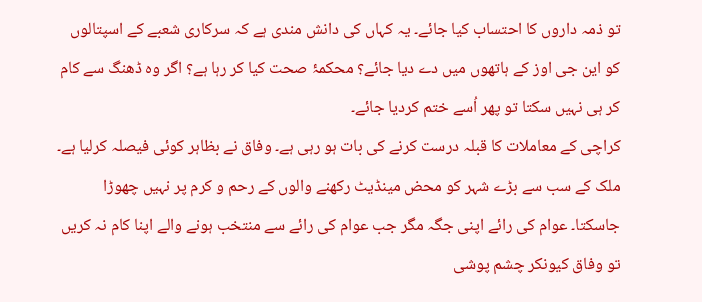تو ذمہ داروں کا احتساب کیا جائے۔ یہ کہاں کی دانش مندی ہے کہ سرکاری شعبے کے اسپتالوں کو این جی اوز کے ہاتھوں میں دے دیا جائے؟ محکمۂ صحت کیا کر رہا ہے؟ اگر وہ ڈھنگ سے کام کر ہی نہیں سکتا تو پھر اُسے ختم کردیا جائے۔
کراچی کے معاملات کا قبلہ درست کرنے کی بات ہو رہی ہے۔ وفاق نے بظاہر کوئی فیصلہ کرلیا ہے۔ ملک کے سب سے بڑے شہر کو محض مینڈیٹ رکھنے والوں کے رحم و کرم پر نہیں چھوڑا جاسکتا۔ عوام کی رائے اپنی جگہ مگر جب عوام کی رائے سے منتخب ہونے والے اپنا کام نہ کریں تو وفاق کیونکر چشم پوشی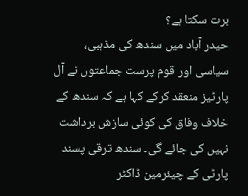برت سکتا ہے؟
حیدر آباد میں سندھ کی مذہبی، سیاسی اور قوم پرست جماعتوں نے آل پارٹیز منعقد کرکے کہا ہے کہ سندھ کے خلاف وفاق کی کوئی سازش برداشت نہیں کی جائے گی۔ سندھ ترقی پسند پارٹی کے چیئرمین ڈاکٹر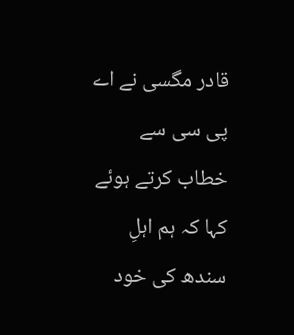قادر مگسی نے اے پی سی سے خطاب کرتے ہوئے کہا کہ ہم اہلِ سندھ کی خود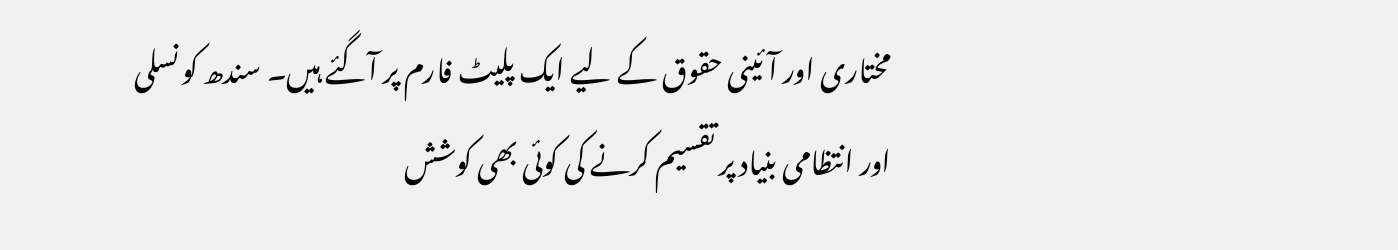مختاری اور آئینی حقوق کے لیے ایک پلیٹ فارم پر آگئے ہیں۔ سندھ کو نسلی اور انتظامی بنیاد پر تقسیم کرنے کی کوئی بھی کوشش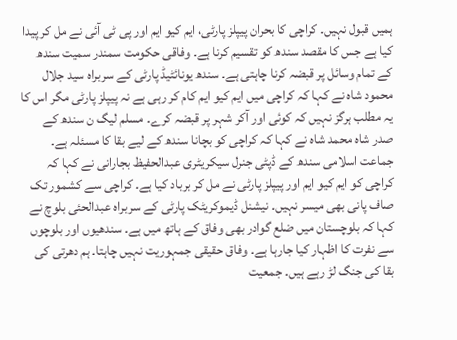ہمیں قبول نہیں۔ کراچی کا بحران پیپلز پارٹی، ایم کیو ایم اور پی ٹی آئی نے مل کر پیدا کیا ہے جس کا مقصد سندھ کو تقسیم کرنا ہے۔ وفاقی حکومت سمندر سمیت سندھ کے تمام وسائل پر قبضہ کرنا چاہتی ہے۔ سندھ یونائٹیڈ پارٹی کے سربراہ سید جلال محمود شاہ نے کہا کہ کراچی میں ایم کیو ایم کام کر رہی ہے نہ پیپلز پارٹی مگر اس کا یہ مطلب ہرگز نہیں کہ کوئی اور آکر شہر پر قبضہ کرے۔ مسلم لیگ ن سندھ کے صدر شاہ محمد شاہ نے کہا کہ کراچی کو بچانا سندھ کے لیے بقا کا مسئلہ ہے۔ جماعت اسلامی سندھ کے ڈپٹی جنرل سیکریٹری عبدالحفیظ بجارانی نے کہا کہ کراچی کو ایم کیو ایم اور پیپلز پارٹی نے مل کر برباد کیا ہے۔ کراچی سے کشمور تک صاف پانی بھی میسر نہیں۔ نیشنل ڈیموکریٹک پارٹی کے سربراہ عبدالحئی بلوچ نے کہا کہ بلوچستان میں ضلع گوادر بھی وفاق کے ہاتھ میں ہے۔ سندھیوں اور بلوچوں سے نفرت کا اظہار کیا جارہا ہے۔ وفاق حقیقی جمہوریت نہیں چاہتا۔ ہم دھرتی کی بقا کی جنگ لڑ رہے ہیں۔ جمعیت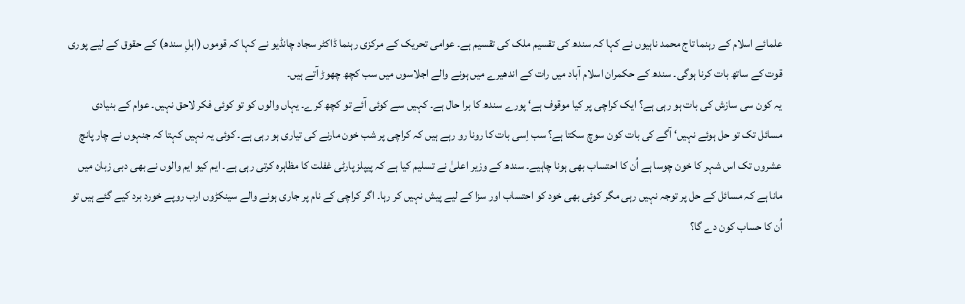علمائے اسلام کے رہنما تاج محمد ناہیوں نے کہا کہ سندھ کی تقسیم ملک کی تقسیم ہے۔ عوامی تحریک کے مرکزی رہنما ڈاکٹر سجاد چانڈیو نے کہا کہ قوموں (اہلِ سندھ) کے حقوق کے لیے پوری قوت کے ساتھ بات کرنا ہوگی۔ سندھ کے حکمران اسلام آباد میں رات کے اندھیرے میں ہونے والے اجلاسوں میں سب کچھ چھوڑ آتے ہیں۔
یہ کون سی سازش کی بات ہو رہی ہے؟ ایک کراچی پر کیا موقوف ہے‘ پورے سندھ کا برا حال ہے۔ کہیں سے کوئی آئے تو کچھ کرے۔ یہاں والوں کو تو کوئی فکر لاحق نہیں۔ عوام کے بنیادی مسائل تک تو حل ہوئے نہیں‘ آگے کی بات کون سوچ سکتا ہے؟ سب اِسی بات کا رونا رو رہے ہیں کہ کراچی پر شب خون مارنے کی تیاری ہو رہی ہے۔ کوئی یہ نہیں کہتا کہ جنہوں نے چار پانچ عشروں تک اس شہر کا خون چوسا ہے اُن کا احتساب بھی ہونا چاہیے۔ سندھ کے وزیر اعلیٰ نے تسلیم کیا ہے کہ پیپلز پارٹی غفلت کا مظاہرہ کرتی رہی ہے۔ ایم کیو ایم والوں نے بھی دبی زبان میں مانا ہے کہ مسائل کے حل پر توجہ نہیں رہی مگر کوئی بھی خود کو احتساب اور سزا کے لیے پیش نہیں کر رہا۔ اگر کراچی کے نام پر جاری ہونے والے سینکڑوں ارب روپے خورد برد کیے گئے ہیں تو اُن کا حساب کون دے گا؟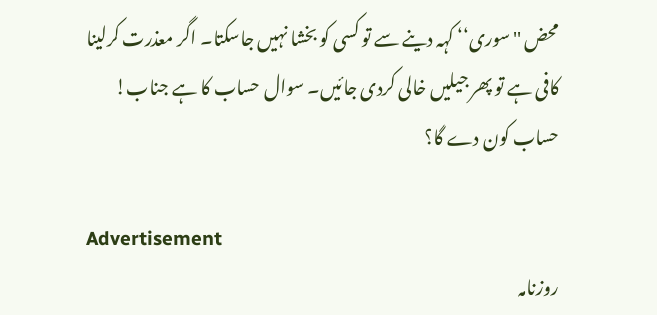محض ''سوری‘‘ کہہ دینے سے تو کسی کو بخشا نہیں جاسکتا۔ اگر معذرت کرلینا کافی ہے تو پھر جیلیں خالی کردی جائیں۔ سوال حساب کا ہے جناب! حساب کون دے گا؟

Advertisement
روزنامہ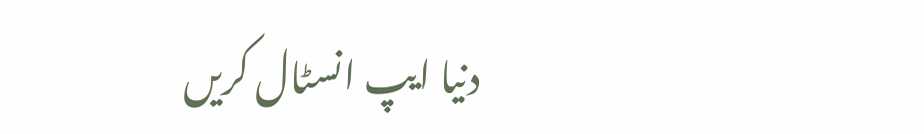دنیا ایپ انسٹال کریں